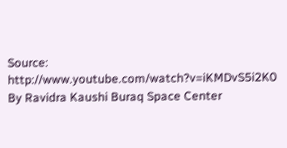Source: http://www.youtube.com/watch?v=iKMDvS5i2K0
By Ravidra Kaushi Buraq Space Center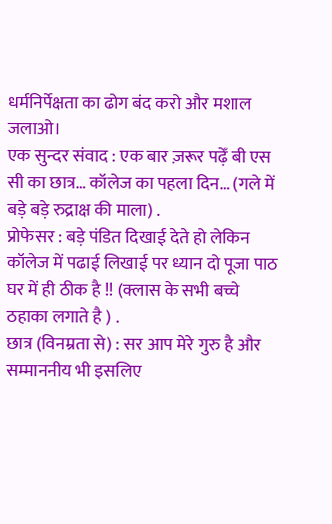धर्मनिर्पेक्षता का ढोग बंद करो और मशाल जलाओ।
एक सुन्दर संवाद : एक बार ज़रूर पढ़ेँ बी एस सी का छात्र… कॉलेज का पहला दिन… (गले में बड़े बड़े रुद्राक्ष की माला) .
प्रोफेसर : बड़े पंडित दिखाई देते हो लेकिन कॉलेज में पढाई लिखाई पर ध्यान दो पूजा पाठ घर में ही ठीक है !! (क्लास के सभी बच्चे ठहाका लगाते है ) .
छात्र (विनम्रता से) : सर आप मेरे गुरु है और सम्माननीय भी इसलिए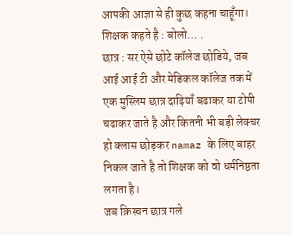आपकी आज्ञा से ही कुछ कहना चाहूँगा।
शिक्षक कहते है : बोलो… .
छात्र : सर ऐसे छोटे कॉलेज छोडिये, जब आई आई टी और मेडिकल कॉलेज तक में एक मुस्लिम छात्र दाढ़ियाँ बढाकर या टोपी चढाकर जाते है और कितनी भी बड़ी लेक्चर हो क्लास छोड़कर namaz के लिए बाहर निकल जाते है तो शिक्षक को वो धर्मनिष्ठता लगता है।
जब क्रिस्चन छात्र गले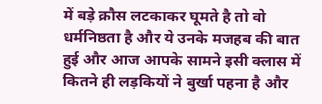में बड़े क्रौस लटकाकर घूमते है तो वो धर्मनिष्ठता है और ये उनके मजहब की बात हुई और आज आपके सामने इसी क्लास में कितने ही लड़कियों ने बुर्खा पहना है और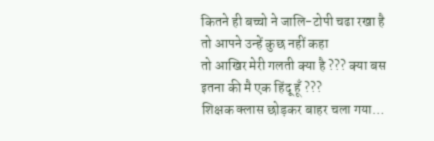कितने ही बच्चो ने जालि-टोपी चढा रखा है तो आपने उन्हें कुछ नहीं कहा
तो आखिर मेरी गलती क्या है ??? क्या बस इतना की मै एक हिंदू हूँ ???
शिक्षक क्लास छोड़कर बाहर चला गया…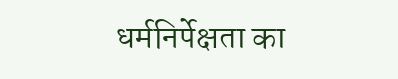धर्मनिर्पेक्षता का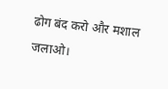ढोग बंद करो और मशाल जलाओ।